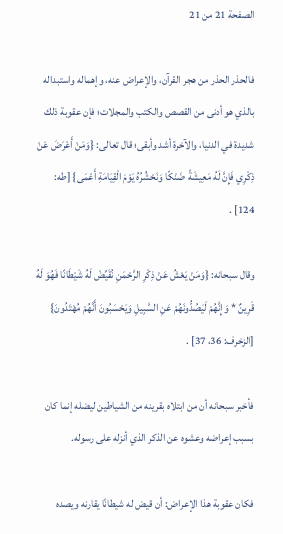الصفحة 21 من 21

فالحذر الحذر من هجر القرآن، والإعراض عنه، وإهماله واستبداله بالذي هو أدنى من القصص والكتب والمجلات؛ فإن عقوبة ذلك شديدة في الدنيا، والآخرة أشد وأبقى؛ قال تعالى: {وَمَنْ أَعْرَضَ عَنْ ذِكْرِي فَإِنَّ لَهُ مَعِيشَةً ضَنْكًا وَنَحْشُرُهُ يَوْمَ الْقِيَامَةِ أَعْمَى} [طه: 124] .

وقال سبحانه: {وَمَنْ يَعْشُ عَنْ ذِكْرِ الرَّحْمَنِ نُقَيِّضْ لَهُ شَيْطَانًا فَهُوَ لَهُ قَرِينٌ * وَإِنَّهُمْ لَيَصُدُّونَهُمْ عَنِ السَّبِيلِ وَيَحْسَبُونَ أَنَّهُمْ مُهْتَدُونَ} [الزخرف: 36، 37] .

فأخبر سبحانه أن من ابتلاه بقرينه من الشياطين ليضله إنما كان بسبب إعراضه وعشوه عن الذكر الذي أنزله على رسوله.

فكان عقوبة هذا الإعراض: أن قيض له شيطانًا يقارنه ويصده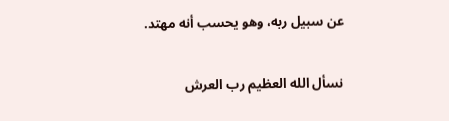عن سبيل ربه، وهو يحسب أنه مهتد.

نسأل الله العظيم رب العرش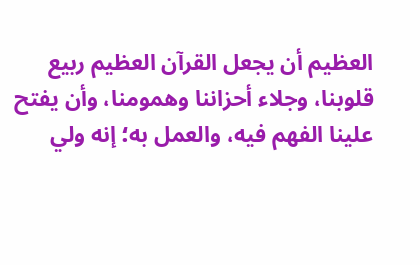العظيم أن يجعل القرآن العظيم ربيع قلوبنا، وجلاء أحزاننا وهمومنا، وأن يفتح علينا الفهم فيه، والعمل به؛ إنه ولي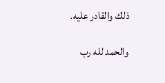ذلك والقادر عليه.

والحمد لله رب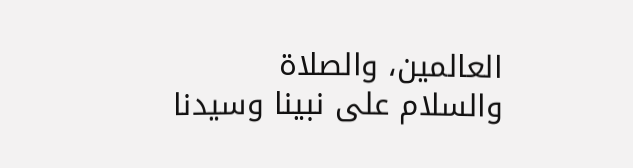العالمين، والصلاة والسلام على نبينا وسيدنا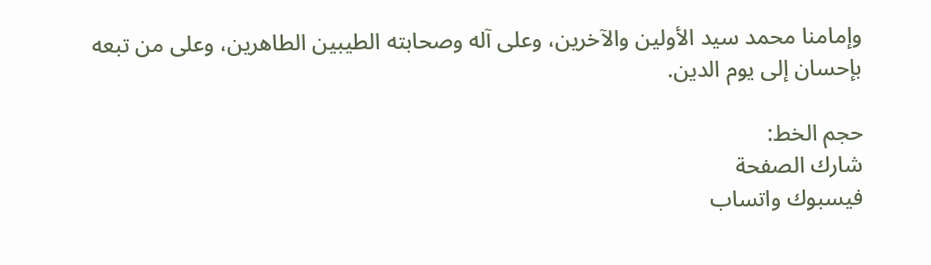وإمامنا محمد سيد الأولين والآخرين، وعلى آله وصحابته الطيبين الطاهرين، وعلى من تبعه بإحسان إلى يوم الدين.

حجم الخط:
شارك الصفحة
فيسبوك واتساب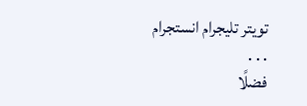تويتر تليجرام انستجرام
. . .
فضلًا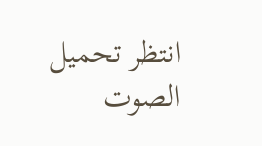انتظر تحميل الصوت